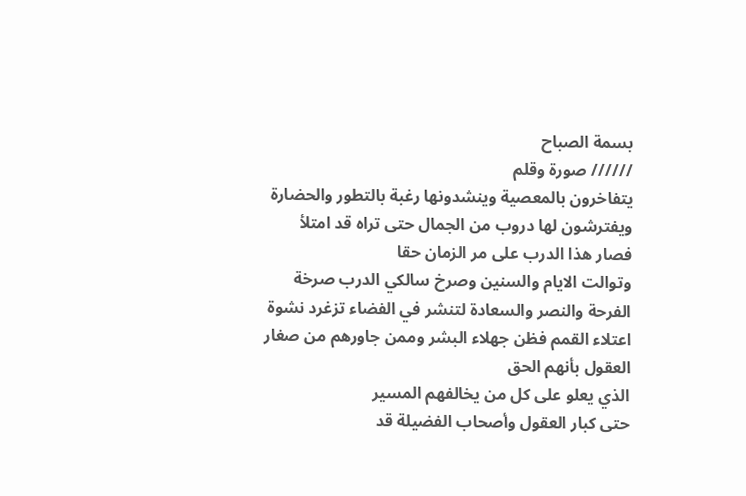بسمة الصباح
////// صورة وقلم
يتفاخرون بالمعصية وينشدونها رغبة بالتطور والحضارة
ويفترشون لها دروب من الجمال حتى تراه قد امتلأ
فصار هذا الدرب على مر الزمان حقا
وتوالت الايام والسنين وصرخ سالكي الدرب صرخة الفرحة والنصر والسعادة لتنشر في الفضاء تزغرد نشوة اعتلاء القمم فظن جهلاء البشر وممن جاورهم من صغار العقول بأنهم الحق
الذي يعلو على كل من يخالفهم المسير
حتى كبار العقول وأصحاب الفضيلة قد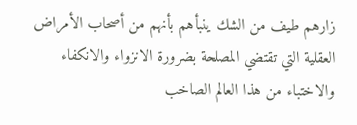زارهم طيف من الشك ينبأهم بأنهم من أصحاب الأمراض العقلية التي تقتضي المصلحة بضرورة الانزواء والانكفاء والاختباء من هذا العالم الصاخب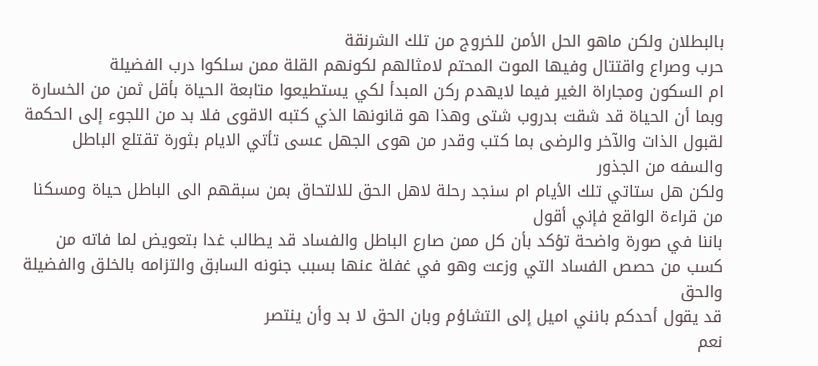بالبطلان ولكن ماهو الحل الأمن للخروج من تلك الشرنقة
حرب وصراع واقتتال وفيها الموت المحتم لامثالهم لكونهم القلة ممن سلكوا درب الفضيلة
ام السكون ومجاراة الغير فيما لايهدم ركن المبدأ لكي يستطيعوا متابعة الحياة بأقل ثمن من الخسارة
وبما أن الحياة قد شقت بدروب شتى وهذا هو قانونها الذي كتبه الاقوى فلا بد من اللجوء إلى الحكمة لقبول الذات والآخر والرضى بما كتب وقدر من هوى الجهل عسى تأتي الايام بثورة تقتلع الباطل والسفه من الجذور
ولكن هل ستاتي تلك الأيام ام سنجد رحلة لاهل الحق للالتحاق بمن سبقهم الى الباطل حياة ومسكنا
من قراءة الواقع فإني أقول
باننا في صورة واضحة تؤكد بأن كل ممن صارع الباطل والفساد قد يطالب غدا بتعويض لما فاته من كسب من حصص الفساد التي وزعت وهو في غفلة عنها بسبب جنونه السابق والتزامه بالخلق والفضيلة والحق
قد يقول أحدكم بانني اميل إلى التشاؤم وبان الحق لا بد وأن ينتصر
نعم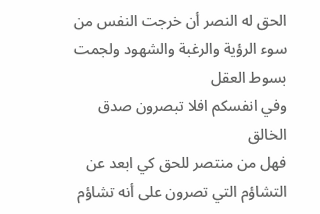الحق له النصر أن خرجت النفس من سوء الرؤية والرغبة والشهود ولجمت بسوط العقل
وفي انفسكم افلا تبصرون صدق الخالق
فهل من منتصر للحق كي ابعد عن التشاؤم التي تصرون على أنه تشاؤم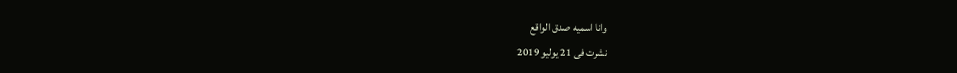وانا اسميه صدق الواقع
نشرت فى 21 يوليو 2019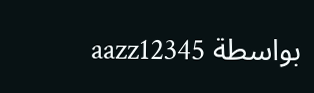بواسطة aazz12345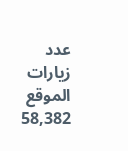عدد زيارات الموقع
58,382